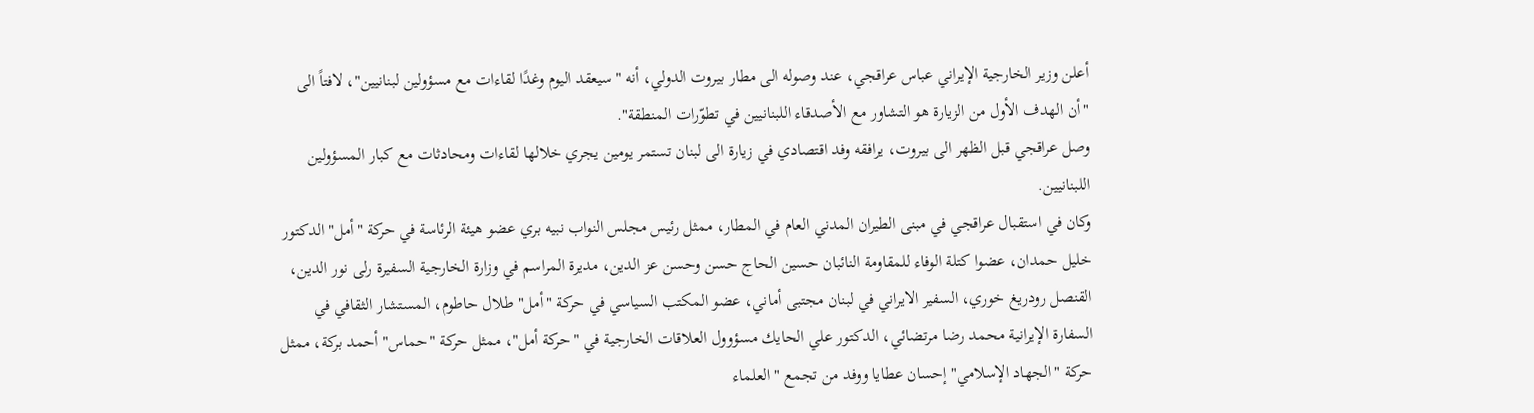أعلن وزير الخارجية الإيراني عباس عراقجي، عند وصوله الى مطار بيروت الدولي، أنه "سيعقد اليوم وغدًا لقاءات مع مسؤولين لبنانيين"، لافتاً الى "أن الهدف الأول من الزيارة هو التشاور مع الأصدقاء اللبنانيين في تطوّرات المنطقة".
وصل عراقجي قبل الظهر الى بيروت، يرافقه وفد اقتصادي في زيارة الى لبنان تستمر يومين يجري خلالها لقاءات ومحادثات مع كبار المسؤولين اللبنانيين.
وكان في استقبال عراقجي في مبنى الطيران المدني العام في المطار، ممثل رئيس مجلس النواب نبيه بري عضو هيئة الرئاسة في حركة "أمل" الدكتور خليل حمدان، عضوا كتلة الوفاء للمقاومة النائبان حسين الحاج حسن وحسن عز الدين، مديرة المراسم في وزارة الخارجية السفيرة رلى نور الدين، القنصل رودريغ خوري، السفير الايراني في لبنان مجتبى أماني، عضو المكتب السياسي في حركة "أمل" طلال حاطوم، المستشار الثقافي في السفارة الإيرانية محمد رضا مرتضائي، الدكتور علي الحايك مسؤوول العلاقات الخارجية في "حركة أمل"، ممثل حركة "حماس" أحمد بركة، ممثل حركة "الجهاد الإسلامي" إحسان عطايا ووفد من تجمع "العلماء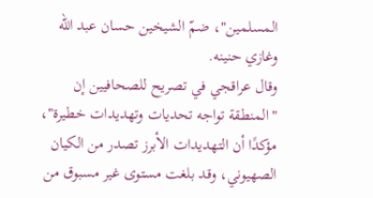المسلمين"، ضمّ الشيخين حسان عبد الله وغازي حنينه.
وقال عراقجي في تصريح للصحافيين إن "المنطقة تواجه تحديات وتهديدات خطيرة"، مؤكدًا أن التهديدات الأبرز تصدر من الكيان الصهيوني، وقد بلغت مستوى غير مسبوق من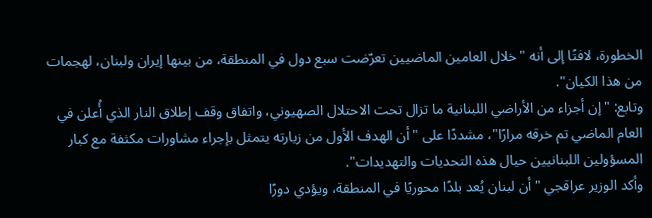الخطورة، لافتًا إلى أنه "خلال العامين الماضيين تعرّضت سبع دول في المنطقة، من بينها إيران ولبنان، لهجمات من هذا الكيان".
وتابع: "إن أجزاء من الأراضي اللبنانية ما تزال تحت الاحتلال الصهيوني، واتفاق وقف إطلاق النار الذي أُعلن في العام الماضي تم خرقه مرارًا"، مشددًا على "أن الهدف الأول من زيارته يتمثل بإجراء مشاورات مكثفة مع كبار المسؤولين اللبنانيين حيال هذه التحديات والتهديدات".
وأكد الوزير عراقجي "أن لبنان يُعد بلدًا محوريًا في المنطقة، ويؤدي دورًا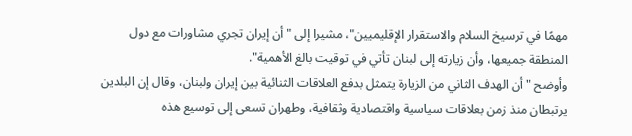مهمًا في ترسيخ السلام والاستقرار الإقليميين"، مشيرا إلى "أن إيران تجري مشاورات مع دول المنطقة جميعها، وأن زيارته إلى لبنان تأتي في توقيت بالغ الأهمية".
وأوضح "أن الهدف الثاني من الزيارة يتمثل بدفع العلاقات الثنائية بين إيران ولبنان، وقال إن البلدين يرتبطان منذ زمن بعلاقات سياسية واقتصادية وثقافية، وطهران تسعى إلى توسيع هذه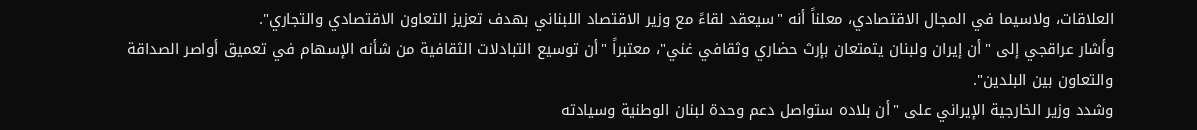العلاقات، ولاسيما في المجال الاقتصادي، معلناً أنه "سيعقد لقاءً مع وزير الاقتصاد اللبناني بهدف تعزيز التعاون الاقتصادي والتجاري".
وأشار عراقجي إلى "أن إيران ولبنان يتمتعان بإرث حضاري وثقافي غني"، معتبراً "أن توسيع التبادلات الثقافية من شأنه الإسهام في تعميق أواصر الصداقة والتعاون بين البلدين".
وشدد وزير الخارجية الإيراني على "أن بلاده ستواصل دعم وحدة لبنان الوطنية وسيادته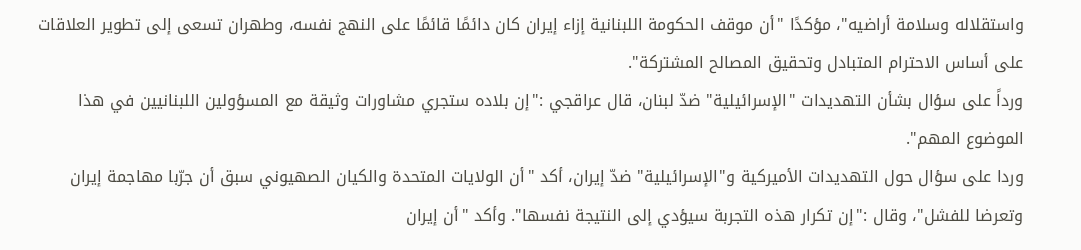واستقلاله وسلامة أراضيه"، مؤكدًا "أن موقف الحكومة اللبنانية إزاء إيران كان دائمًا قائمًا على النهج نفسه، وطهران تسعى إلى تطوير العلاقات على أساس الاحترام المتبادل وتحقيق المصالح المشتركة".
ورداً على سؤال بشأن التهديدات "الإسرائيلية" ضدّ لبنان، قال عراقجي :"إن بلاده ستجري مشاورات وثيقة مع المسؤولين اللبنانيين في هذا الموضوع المهم".
وردا على سؤال حول التهديدات الأميركية و"الإسرائيلية" ضدّ إيران، أكد "أن الولايات المتحدة والكيان الصهيوني سبق أن جرّبا مهاجمة إيران وتعرضا للفشل"، وقال :"إن تكرار هذه التجربة سيؤدي إلى النتيجة نفسها". وأكد "أن إيران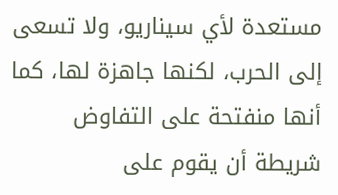مستعدة لأي سيناريو، ولا تسعى إلى الحرب، لكنها جاهزة لها، كما أنها منفتحة على التفاوض شريطة أن يقوم على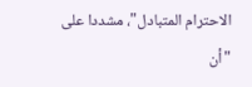الاحترام المتبادل"، مشددا على "أن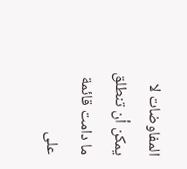المفاوضات لا يمكن أن تنطلق ما دامت قائمة على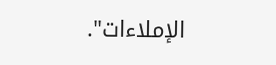الإملاءات".